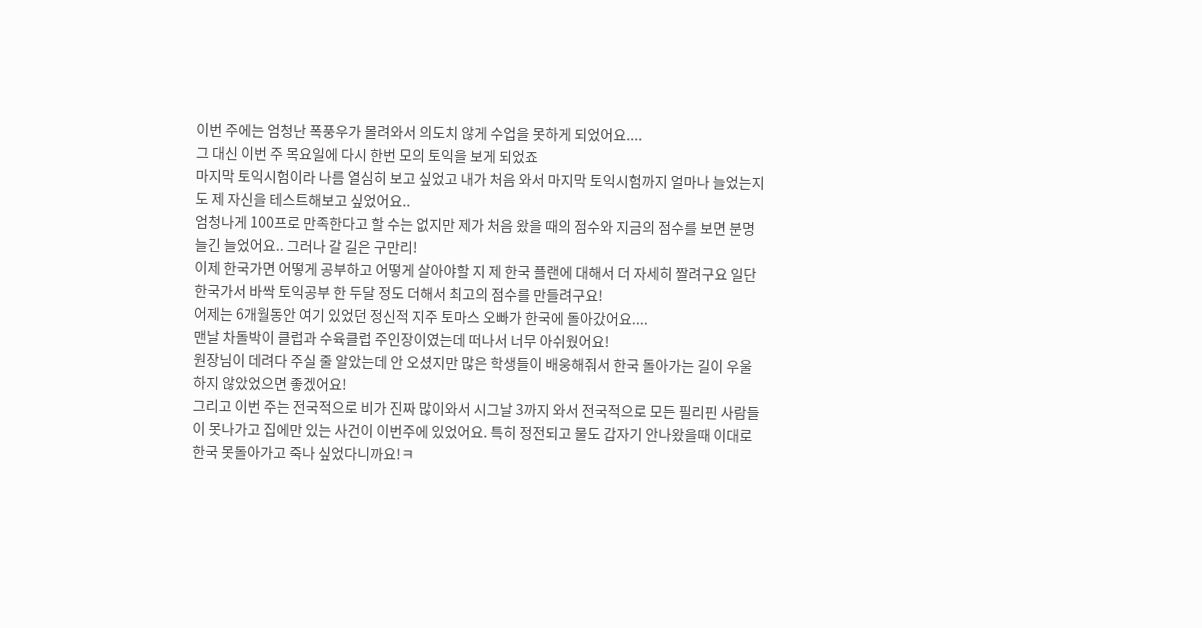이번 주에는 엄청난 폭풍우가 몰려와서 의도치 않게 수업을 못하게 되었어요....
그 대신 이번 주 목요일에 다시 한번 모의 토익을 보게 되었죠
마지막 토익시험이라 나름 열심히 보고 싶었고 내가 처음 와서 마지막 토익시험까지 얼마나 늘었는지도 제 자신을 테스트해보고 싶었어요..
엄청나게 100프로 만족한다고 할 수는 없지만 제가 처음 왔을 때의 점수와 지금의 점수를 보면 분명 늘긴 늘었어요.. 그러나 갈 길은 구만리!
이제 한국가면 어떻게 공부하고 어떻게 살아야할 지 제 한국 플랜에 대해서 더 자세히 짤려구요 일단 한국가서 바싹 토익공부 한 두달 정도 더해서 최고의 점수를 만들려구요!
어제는 6개월동안 여기 있었던 정신적 지주 토마스 오빠가 한국에 돌아갔어요....
맨날 차돌박이 클럽과 수육클럽 주인장이였는데 떠나서 너무 아쉬웠어요!
원장님이 데려다 주실 줄 알았는데 안 오셨지만 많은 학생들이 배웅해줘서 한국 돌아가는 길이 우울하지 않았었으면 좋겠어요!
그리고 이번 주는 전국적으로 비가 진짜 많이와서 시그날 3까지 와서 전국적으로 모든 필리핀 사람들이 못나가고 집에만 있는 사건이 이번주에 있었어요. 특히 정전되고 물도 갑자기 안나왔을때 이대로 한국 못돌아가고 죽나 싶었다니까요!ㅋ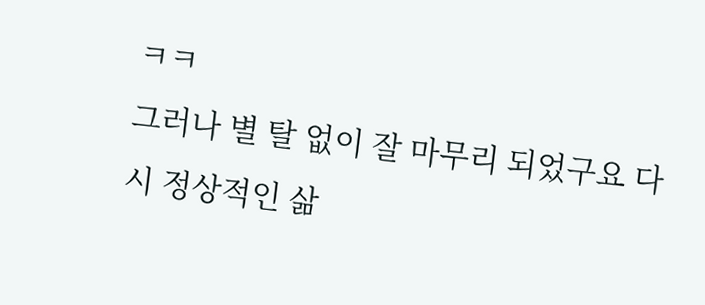ㅋㅋ
그러나 별 탈 없이 잘 마무리 되었구요 다시 정상적인 삶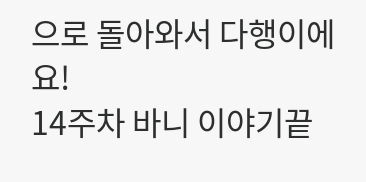으로 돌아와서 다행이에요!
14주차 바니 이야기끝